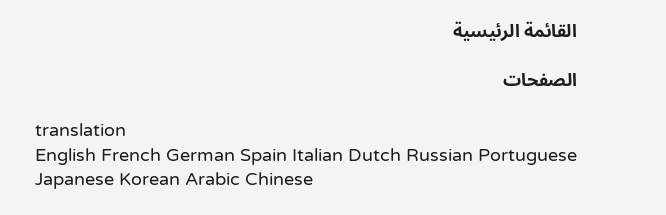القائمة الرئيسية

الصفحات

translation
English French German Spain Italian Dutch Russian Portuguese Japanese Korean Arabic Chinese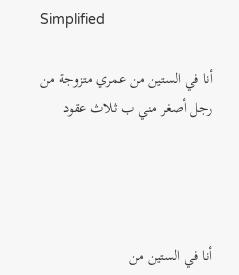Simplified

أنا في الستين من عمري متزوجة من رجل أصغر مني ب ثلاث عقود




أنا في الستين من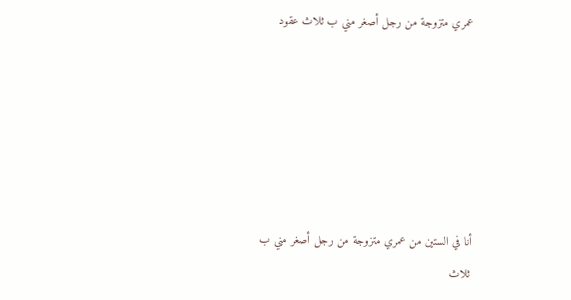عمري متزوجة من رجل أصغر مني ب ثلاث عقود






أنا في الستين من عمري متزوجة من رجل أصغر مني ب ثلاث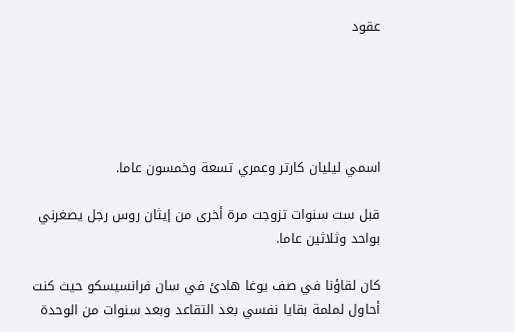عقود





اسمي ليليان كارتر وعمري تسعة وخمسون عاما.

قبل ست سنوات تزوجت مرة أخرى من إيثان روس رجل يصغرني بواحد وثلاثين عاما.

كان لقاؤنا في صف يوغا هادئ في سان فرانسيسكو حيث كنت أحاول لملمة بقايا نفسي بعد التقاعد وبعد سنوات من الوحدة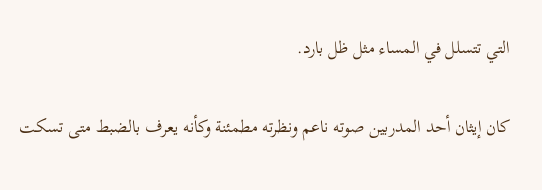التي تتسلل في المساء مثل ظل بارد.

كان إيثان أحد المدربين صوته ناعم ونظرته مطمئنة وكأنه يعرف بالضبط متى تسكت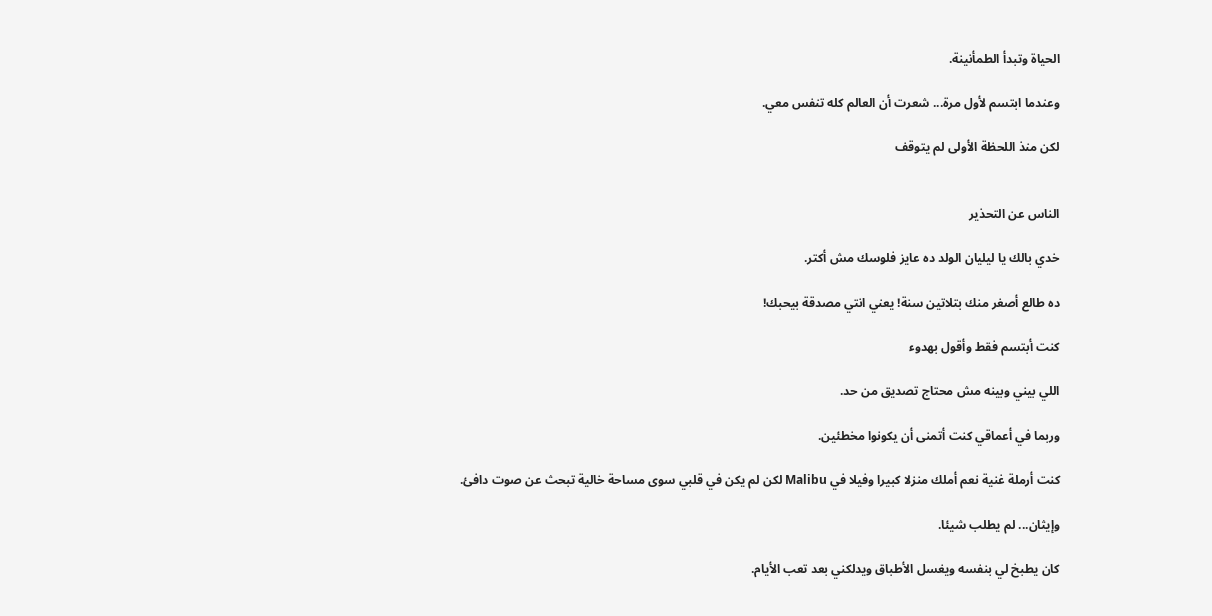الحياة وتبدأ الطمأنينة.

وعندما ابتسم لأول مرة... شعرت أن العالم كله تنفس معي.

لكن منذ اللحظة الأولى لم يتوقف


الناس عن التحذير

خدي بالك يا ليليان الولد ده عايز فلوسك مش أكتر.

ده طالع أصغر منك بتلاتين سنة! يعني انتي مصدقة بيحبك!

كنت أبتسم فقط وأقول بهدوء

اللي بيني وبينه مش محتاج تصديق من حد.

وربما في أعماقي كنت أتمنى أن يكونوا مخطئين.

كنت أرملة غنية نعم أملك منزلا كبيرا وفيلا في Malibu لكن لم يكن في قلبي سوى مساحة خالية تبحث عن صوت دافئ.

وإيثان... لم يطلب شيئا.

كان يطبخ لي بنفسه ويغسل الأطباق ويدلكني بعد تعب الأيام.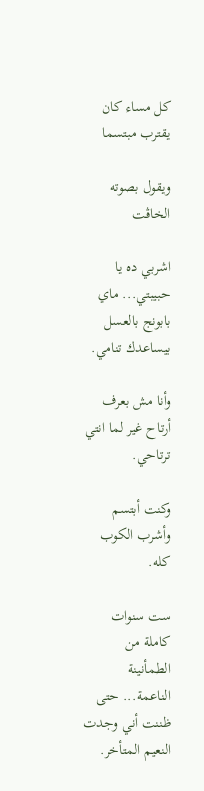كل مساء كان يقترب مبتسما

ويقول بصوته الخاڤت

اشربي ده يا حبيبتي... ماي بابونج بالعسل بيساعدك تنامي.

وأنا مش بعرف أرتاح غير لما انتي ترتاحي.

وكنت أبتسم وأشرب الكوب كله.

ست سنوات كاملة من الطمأنينة الناعمة... حتى ظننت أني وجدت النعيم المتأخر.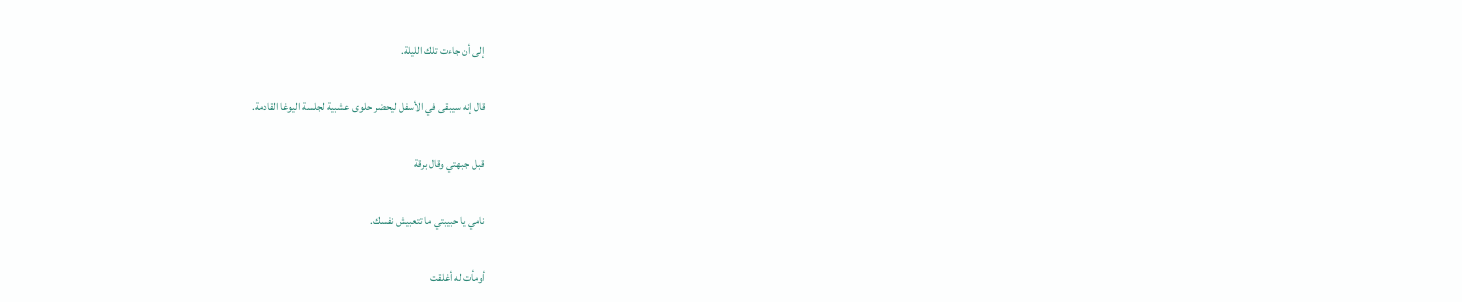إلى أن جاءت تلك الليلة.

قال إنه سيبقى في الأسفل ليحضر حلوى عشبية لجلسة اليوغا القادمة.

قبل جبهتي وقال برقة

نامي يا حبيبتي ما تتعبيش نفسك.

أومأت له أغلقت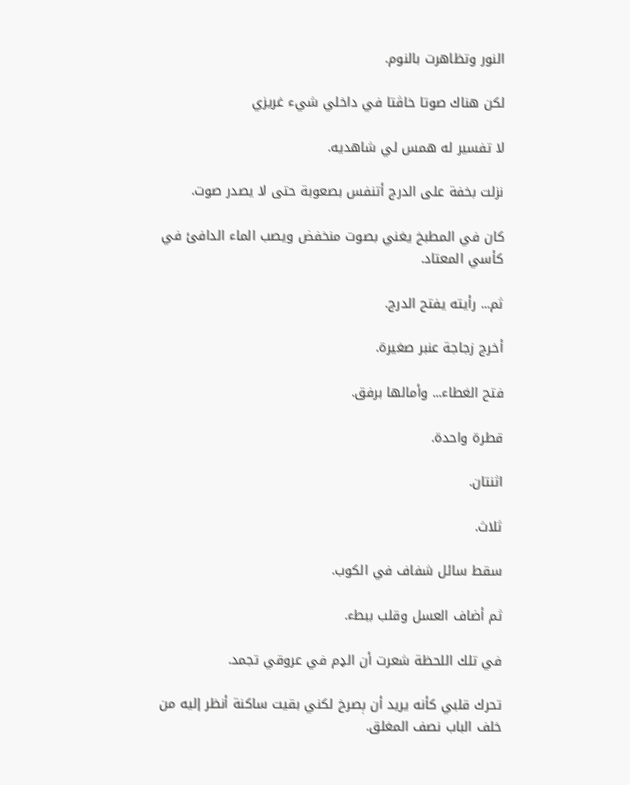النور وتظاهرت بالنوم.

لكن هناك صوتا خاڤتا في داخلي شيء غريزي

لا تفسير له همس لي شاهديه.

نزلت بخفة على الدرج أتنفس بصعوبة حتى لا يصدر صوت.

كان في المطبخ يغني بصوت منخفض ويصب الماء الدافئ في كأسي المعتاد.

ثم... رأيته يفتح الدرج.

أخرج زجاجة عنبر صغيرة.

فتح الغطاء... وأمالها برفق.

قطرة واحدة.

اثنتان.

ثلاث.

سقط سائل شفاف في الكوب.

ثم أضاف العسل وقلب ببطء.

في تلك اللحظة شعرت أن الډم في عروقي تجمد.

تحرك قلبي كأنه يريد أن ېصرخ لكني بقيت ساكنة أنظر إليه من خلف الباب نصف المغلق.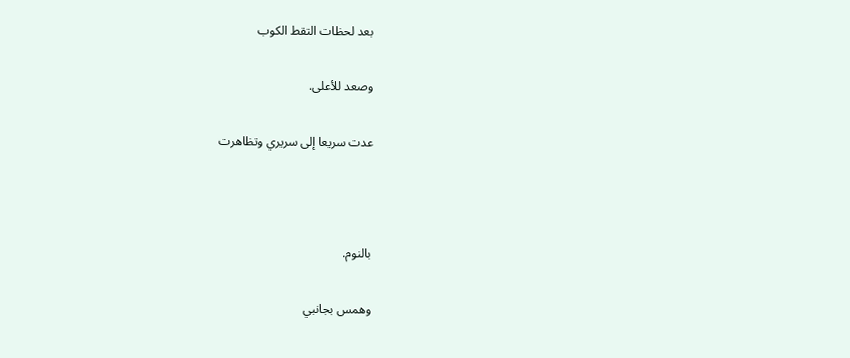بعد لحظات التقط الكوب

وصعد للأعلى.

عدت سريعا إلى سريري وتظاهرت



بالنوم.

وهمس بجانبي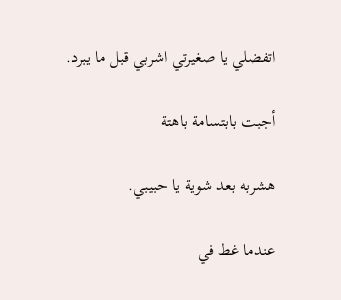اتفضلي يا صغيرتي اشربي قبل ما يبرد.

أجبت بابتسامة باهتة

هشربه بعد شوية يا حبيبي.

عندما غط في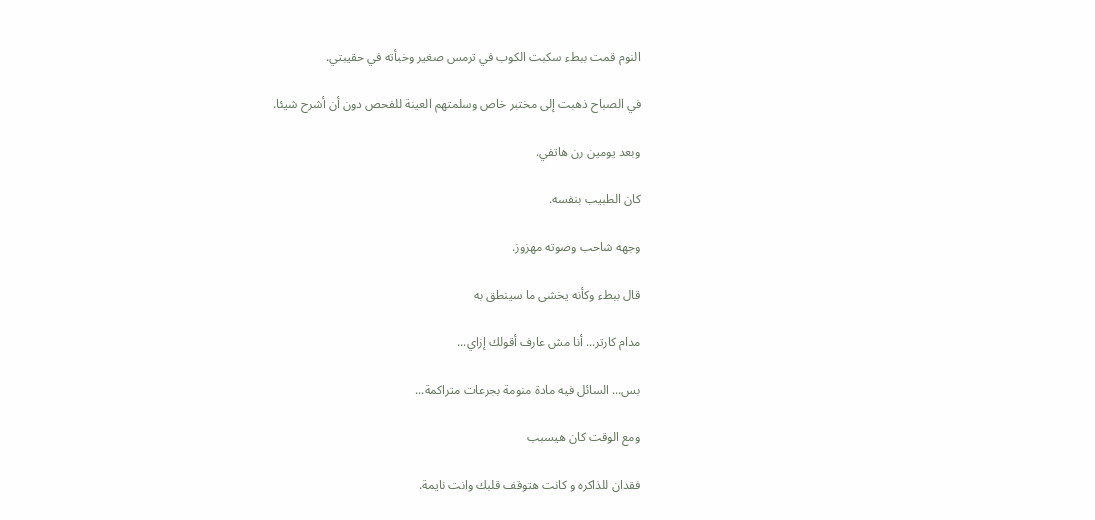النوم قمت ببطء سكبت الكوب في ترمس صغير وخبأته في حقيبتي.

في الصباح ذهبت إلى مختبر خاص وسلمتهم العينة للفحص دون أن أشرح شيئا.

وبعد يومين رن هاتفي.

كان الطبيب بنفسه.

وجهه شاحب وصوته مهزوز.

قال ببطء وكأنه يخشى ما سينطق به

مدام كارتر... أنا مش عارف أقولك إزاي...

بس... السائل فيه مادة منومة بجرعات متراكمة...

ومع الوقت كان هيسبب

فقدان للذاكره و كانت هتوقف قلبك وانت نايمة.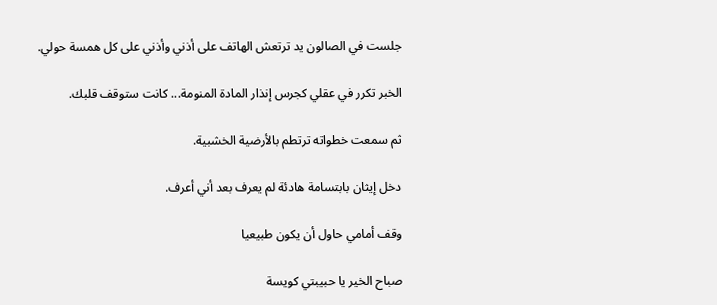جلست في الصالون يد ترتعش الهاتف على أذني وأذني على كل همسة حولي.

الخبر تكرر في عقلي كجرس إنذار المادة المنومة... كانت ستوقف قلبك.

ثم سمعت خطواته ترتطم بالأرضية الخشبية.

دخل إيثان بابتسامة هادئة لم يعرف بعد أني أعرف.

وقف أمامي حاول أن يكون طبيعيا

صباح الخير يا حبيبتي كويسة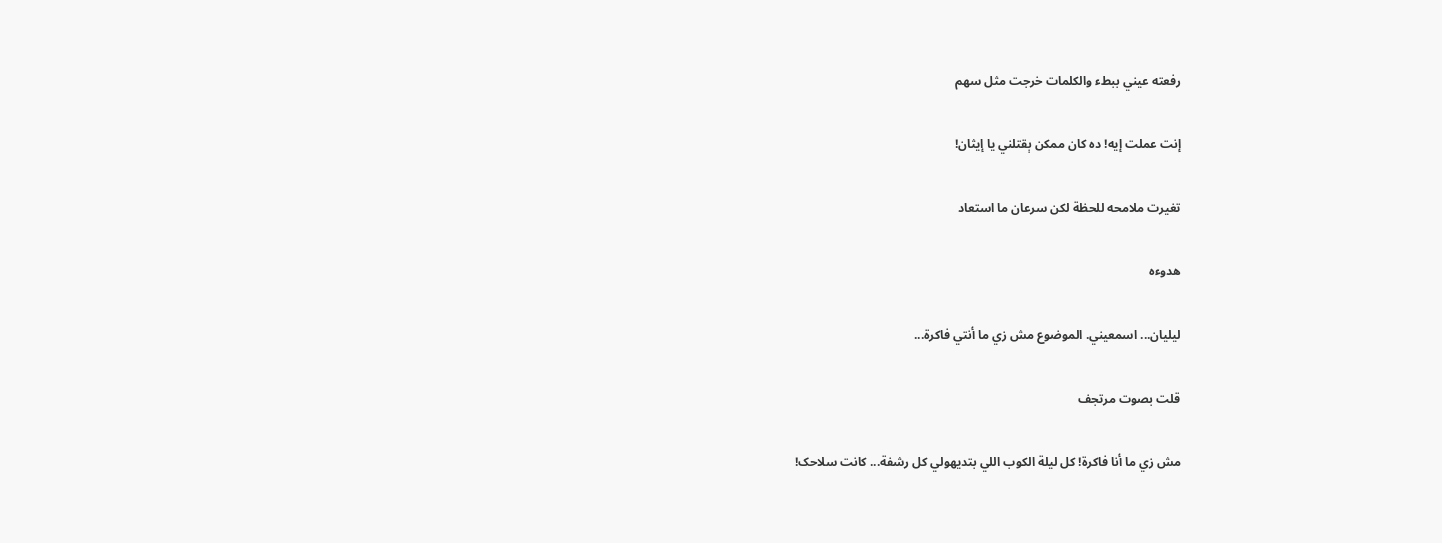رفعته عيني ببطء والكلمات خرجت مثل سهم

إنت عملت إيه! ده كان ممكن ېقتلني يا إيثان!

تغيرت ملامحه للحظة لكن سرعان ما استعاد

هدوءه

ليليان... اسمعيني. الموضوع مش زي ما أنتي فاكرة...

قلت بصوت مرتجف

مش زي ما أنا فاكرة! كل ليلة الكوب اللي بتديهولي كل رشفة... كانت سلاحک!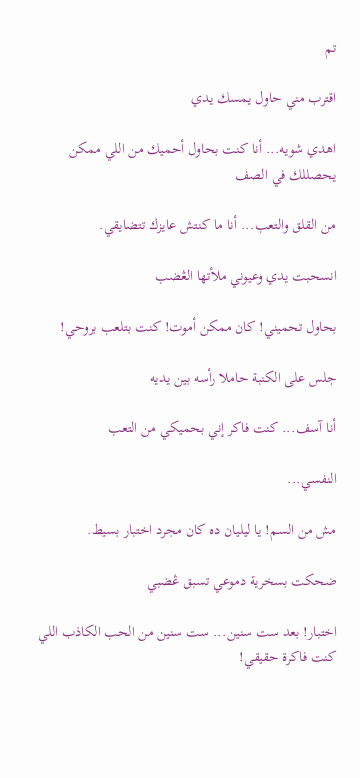تم

اقترب مني حاول يمسك يدي

اهدي شويه... أنا كنت بحاول أحميك من اللي ممكن يحصللك في الصف

من القلق والتعب... أنا ما كنتش عايزك تتضايقي.

انسحبت يدي وعيوني ملأتها الڠضب

بحاول تحميني! كان ممكن أموت! كنت بتلعب بروحي!

جلس على الكنبة حاملا رأسه بين يديه

أنا آسف... كنت فاكر إني بحميكي من التعب

النفسي...

مش من السم! يا ليليان ده كان مجرد اختبار بسيط.

ضحكت بسخرية دموعي تسبق ڠضبي

اختبار! بعد ست سنين... ست سنين من الحب الكاذب اللي كنت فاكرة حقيقي!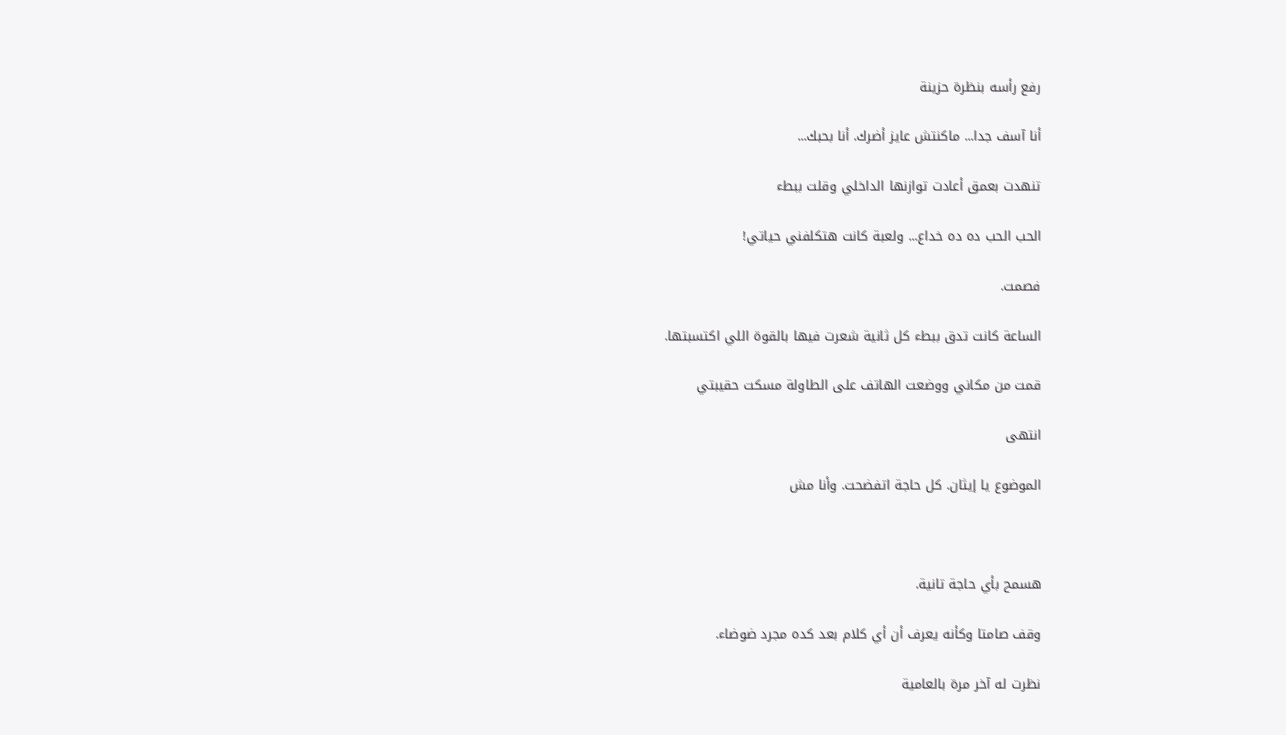رفع رأسه بنظرة حزينة

أنا آسف جدا... ماكنتش عايز أضرك. أنا بحبك...

تنهدت بعمق أعادت توازنها الداخلي وقلت ببطء

الحب الحب ده ده خداع... ولعبة كانت هتكلفني حياتي!

فصمت.

الساعة كانت تدق ببطء كل ثانية شعرت فيها بالقوة اللي اكتسبتها.

قمت من مكاني ووضعت الهاتف على الطاولة مسكت حقيبتي

انتهى

الموضوع يا إيثان. كل حاجة اتفضحت. وأنا مش



هسمح بأي حاجة تانية.

وقف صامتا وكأنه يعرف أن أي كلام بعد كده مجرد ضوضاء.

نظرت له آخر مرة بالعامية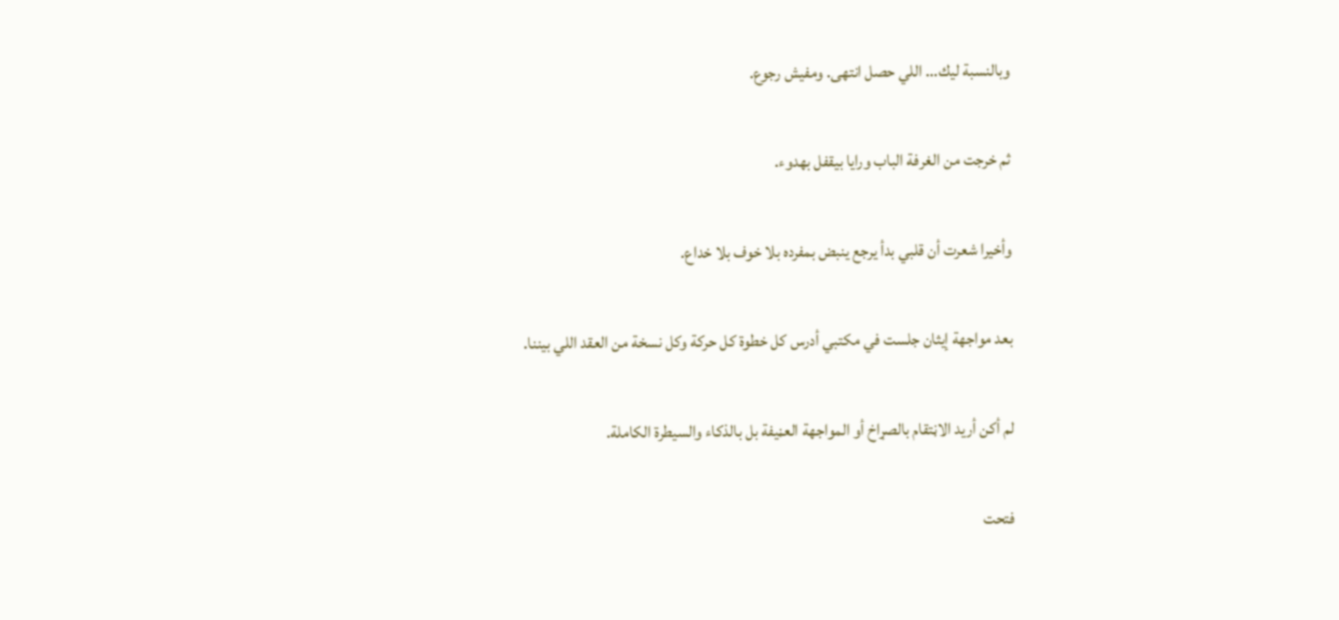وبالنسبة ليك... اللي حصل انتهى. ومفيش رجوع.

ثم خرجت من الغرفة الباب ورايا بيقفل بهدوء.

وأخيرا شعرت أن قلبي بدأ يرجع ينبض بمفرده بلا خوف بلا خداع.

بعد مواجهة إيثان جلست في مكتبي أدرس كل خطوة كل حركة وكل نسخة من العقد اللي بيننا.

لم أكن أريد الاڼتقام بالصړاخ أو المواجهة العڼيفة بل بالذكاء والسيطرة الكاملة.

فتحت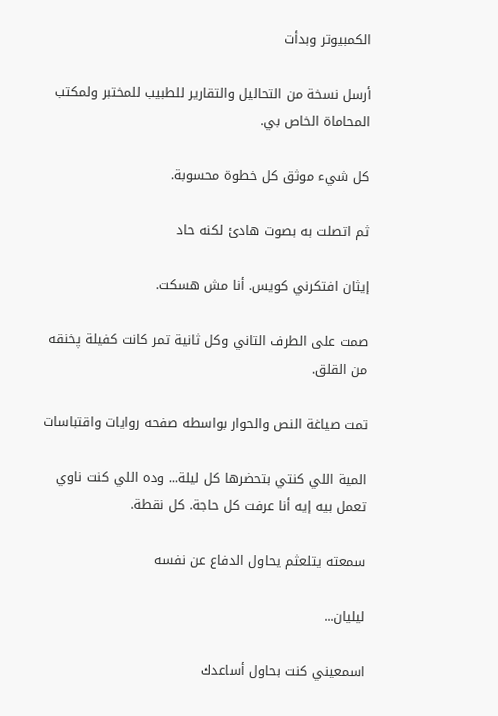الكمبيوتر وبدأت

أرسل نسخة من التحاليل والتقارير للطبيب للمختبر ولمكتب المحاماة الخاص بي.

كل شيء موثق كل خطوة محسوبة.

ثم اتصلت به بصوت هادئ لكنه حاد

إيثان افتكرني كويس. أنا مش هسكت.

صمت على الطرف التاني وكل ثانية تمر كانت كفيلة پخنقه من القلق.

تمت صياغة النص والحوار بواسطه صفحه روايات واقتباسات

المية اللي كنتي بتحضرها كل ليلة... وده اللي كنت ناوي تعمل بيه إيه أنا عرفت كل حاجة. كل نقطة.

سمعته يتلعثم يحاول الدفاع عن نفسه

ليليان...

اسمعيني كنت بحاول أساعدك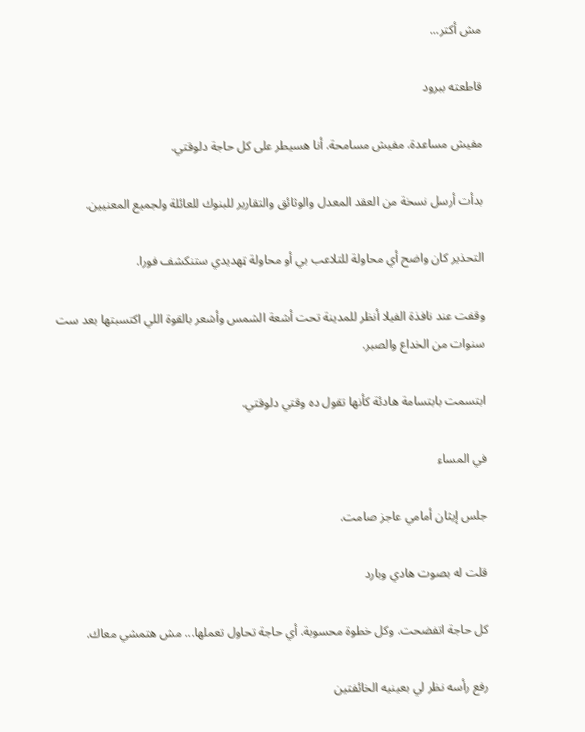مش أكتر...

قاطعته ببرود

مفيش مساعدة. مفيش مسامحة. أنا هسيطر على كل حاجة دلوقتي.

بدأت أرسل نسخة من العقد المعدل والوثائق والتقارير للبنوك للعائلة ولجميع المعنيين.

التحذير كان واضح أي محاولة للتلاعب بي أو محاولة ټهديدي ستنكشف فورا.

وقفت عند نافذة الفيلا أنظر للمدينة تحت أشعة الشمس وأشعر بالقوة اللي اكتسبتها بعد ست سنوات من الخداع والصبر.

ابتسمت بابتسامة هادئة كأنها تقول ده وقتي دلوقتي.

في المساء

جلس إيثان أمامي عاجز صامت.

قلت له بصوت هادي وبارد

كل حاجة اتفضحت. وكل خطوة محسوبة. أي حاجة تحاول تعملها... مش هتمشي معاك.

رفع رأسه نظر لي بعينيه الخائفتين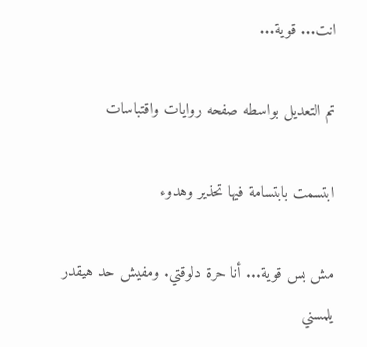انت... قوية...

تم التعديل بواسطه صفحه روايات واقتباسات

ابتسمت بابتسامة فيها تحذير وهدوء

مش بس قوية... أنا حرة دلوقتي. ومفيش حد هيقدر يلمسني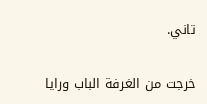تاني.

خرجت من الغرفة الباب ورايا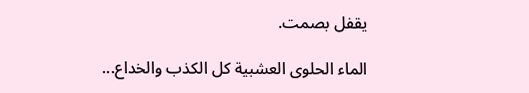يقفل بصمت.

الماء الحلوى العشبية كل الكذب والخداع...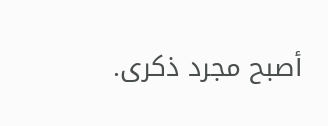أصبح مجرد ذكرى.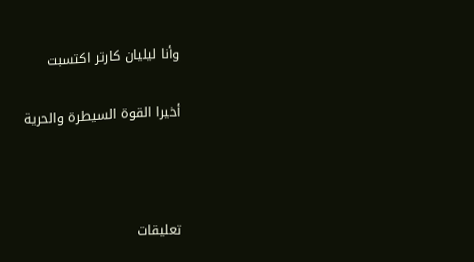وأنا ليليان كارتر اكتسبت

أخيرا القوة السيطرة والحرية



تعليقات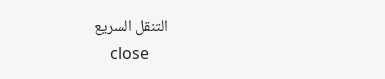التنقل السريع
    close